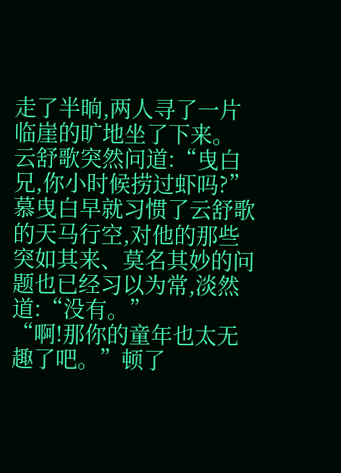走了半晌,两人寻了一片临崖的旷地坐了下来。
云舒歌突然问道:“曳白兄,你小时候捞过虾吗?”
慕曳白早就习惯了云舒歌的天马行空,对他的那些突如其来、莫名其妙的问题也已经习以为常,淡然道:“没有。”
“啊!那你的童年也太无趣了吧。”顿了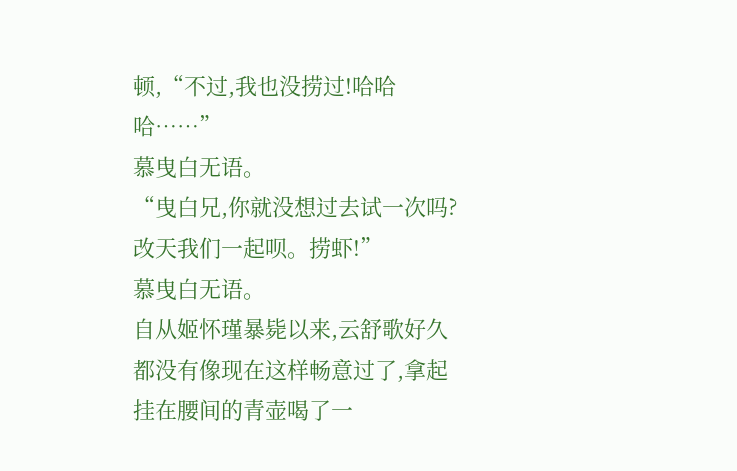顿,“不过,我也没捞过!哈哈哈……”
慕曳白无语。
“曳白兄,你就没想过去试一次吗?改天我们一起呗。捞虾!”
慕曳白无语。
自从姬怀瑾暴毙以来,云舒歌好久都没有像现在这样畅意过了,拿起挂在腰间的青壶喝了一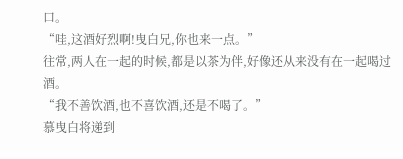口。
“哇,这酒好烈啊!曳白兄,你也来一点。”
往常,两人在一起的时候,都是以茶为伴,好像还从来没有在一起喝过酒。
“我不善饮酒,也不喜饮酒,还是不喝了。”
慕曳白将递到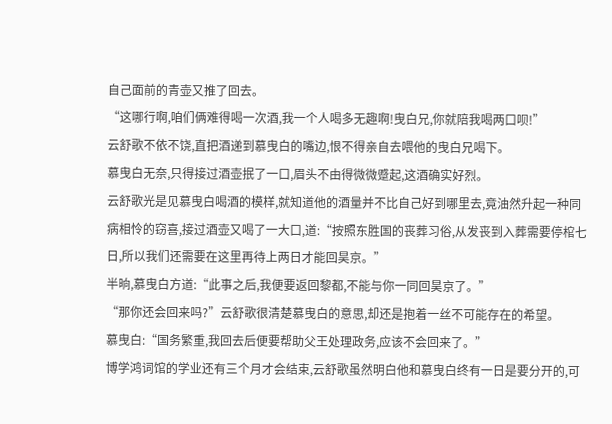自己面前的青壶又推了回去。
“这哪行啊,咱们俩难得喝一次酒,我一个人喝多无趣啊!曳白兄,你就陪我喝两口呗!”
云舒歌不依不饶,直把酒递到慕曳白的嘴边,恨不得亲自去喂他的曳白兄喝下。
慕曳白无奈,只得接过酒壶抿了一口,眉头不由得微微蹙起,这酒确实好烈。
云舒歌光是见慕曳白喝酒的模样,就知道他的酒量并不比自己好到哪里去,竟油然升起一种同病相怜的窃喜,接过酒壶又喝了一大口,道:“按照东胜国的丧葬习俗,从发丧到入葬需要停棺七日,所以我们还需要在这里再待上两日才能回昊京。”
半晌,慕曳白方道:“此事之后,我便要返回黎都,不能与你一同回昊京了。”
“那你还会回来吗?”云舒歌很清楚慕曳白的意思,却还是抱着一丝不可能存在的希望。
慕曳白:“国务繁重,我回去后便要帮助父王处理政务,应该不会回来了。”
博学鸿词馆的学业还有三个月才会结束,云舒歌虽然明白他和慕曳白终有一日是要分开的,可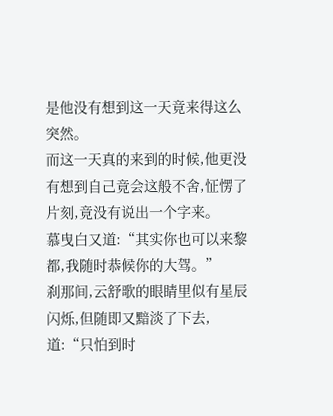是他没有想到这一天竟来得这么突然。
而这一天真的来到的时候,他更没有想到自己竟会这般不舍,怔愣了片刻,竟没有说出一个字来。
慕曳白又道:“其实你也可以来黎都,我随时恭候你的大驾。”
刹那间,云舒歌的眼睛里似有星辰闪烁,但随即又黯淡了下去,道:“只怕到时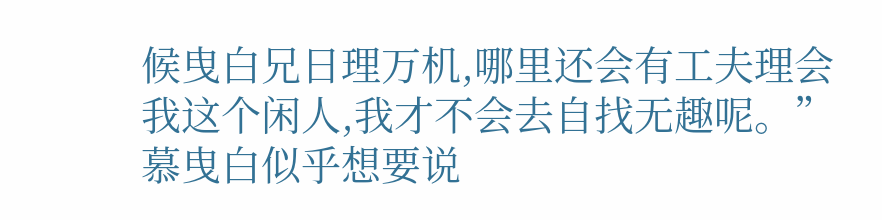候曳白兄日理万机,哪里还会有工夫理会我这个闲人,我才不会去自找无趣呢。”
慕曳白似乎想要说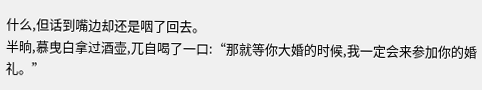什么,但话到嘴边却还是咽了回去。
半晌,慕曳白拿过酒壶,兀自喝了一口:“那就等你大婚的时候,我一定会来参加你的婚礼。”